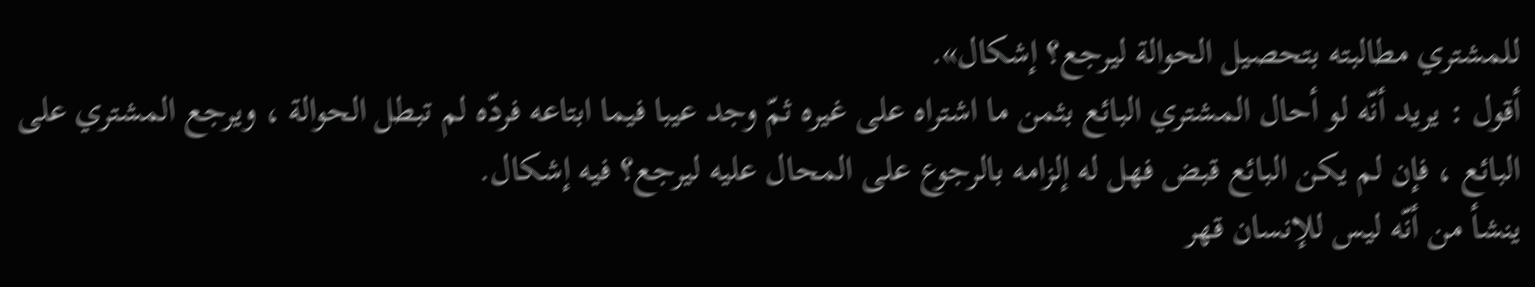للمشتري مطالبته بتحصيل الحوالة ليرجع؟ إشكال».
أقول : يريد أنّه لو أحال المشتري البائع بثمن ما اشتراه على غيره ثمّ وجد عيبا فيما ابتاعه فردّه لم تبطل الحوالة ، ويرجع المشتري على البائع ، فإن لم يكن البائع قبض فهل له إلزامه بالرجوع على المحال عليه ليرجع؟ فيه إشكال.
ينشأ من أنّه ليس للإنسان قهر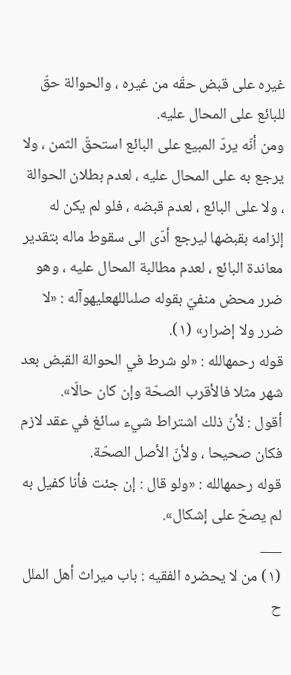غيره على قبض حقّه من غيره ، والحوالة حقّ للبائع على المحال عليه.
ومن أنّه يردّ المبيع على البائع استحقّ الثمن ، ولا يرجع به على المحال عليه ، لعدم بطلان الحوالة ، ولا على البائع ، لعدم قبضه ، فلو لم يكن له إلزامه بقبضها ليرجع أدّى الى سقوط ماله بتقدير معاندة البائع ، لعدم مطالبة المحال عليه ، وهو ضرر محض منفيّ بقوله صلىاللهعليهوآله : «لا ضرر ولا إضرار» (١).
قوله رحمهالله : «لو شرط في الحوالة القبض بعد شهر مثلا فالأقرب الصحّة وإن كان حالّا».
أقول : لأنّ ذلك اشتراط شيء سائغ في عقد لازم فكان صحيحا ، ولأنّ الأصل الصحّة.
قوله رحمهالله : «ولو قال : إن جئت فأنا كفيل به لم يصحّ على إشكال».
___
(١) من لا يحضره الفقيه : باب ميراث أهل الملل ح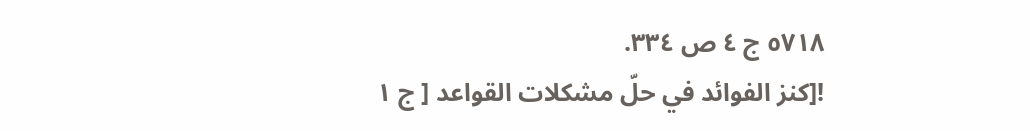٥٧١٨ ج ٤ ص ٣٣٤.
![كنز الفوائد في حلّ مشكلات القواعد [ ج ١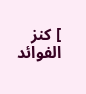] كنز الفوائد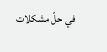في حلّ مشكلات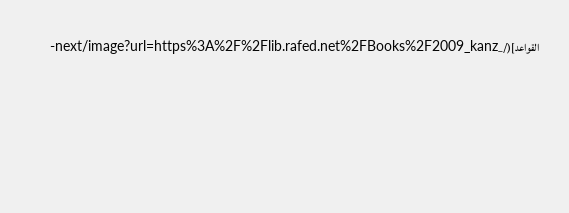القواعد](/_next/image?url=https%3A%2F%2Flib.rafed.net%2FBooks%2F2009_kanz-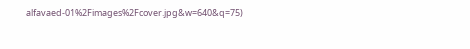alfavaed-01%2Fimages%2Fcover.jpg&w=640&q=75)